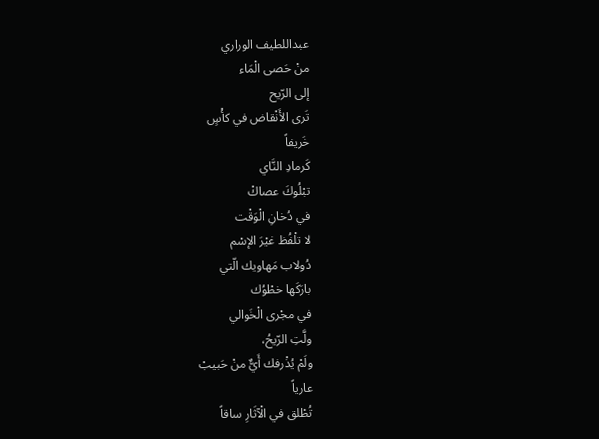عبداللطيف الوراري
منْ حَصى الْمَاء
إلى الرّيح
تَرى الأَنْقاض في كأْسٍ
خَريفاً
كَرمادِ النَّاي
تبْلُوكَ عصاكْ
في دُخانِ الْوَقْت
لا تلْفُظ غيْرَ الإسْم
دُولاب مَهاويك الّتي
بارَكَها خطْوُك
في مجْرى الْخَوالي
ولَّتِ الرّيحُ،
ولَمْ يُذْرفك أَيٌّ منْ حَبيبْ
عارياً
تُطْلق في الْآثَارِ ساقاً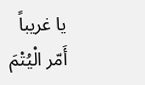يا غريباً
أَمّر الْيُتْمَ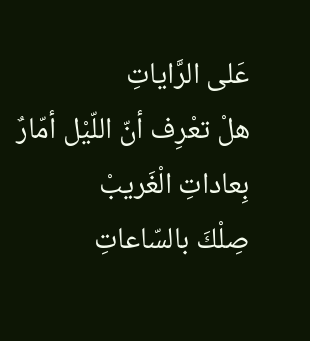عَلى الرَّاياتِ
هلْ تعْرِف أنّ اللّيْل أمّارٌ
بِعاداتِ الْغَريبْ
صِلْكَ بالسّاعاتِ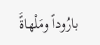بارُوداً ومَلْهاةًَ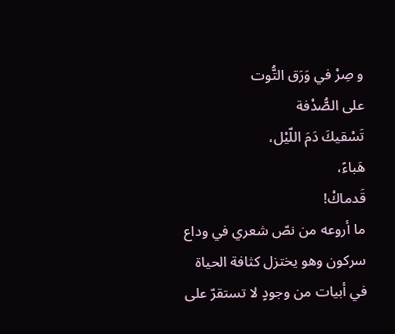و صِرْ في وَرَق التُّوت
على الصُّدْفة
تَسْقيكَ دَمَ اللّيْل،
هَباءً،
قَدماكْ!
ما أروعه من نصّ شعري في وداع سركون وهو يختزل كثافة الحياة في أبيات من وجودٍ لا تستقرّ على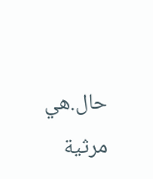حال.هي مرثية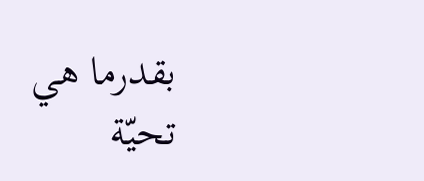بقدرما هي تحيّة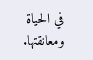في الحياة ومعانقتها.